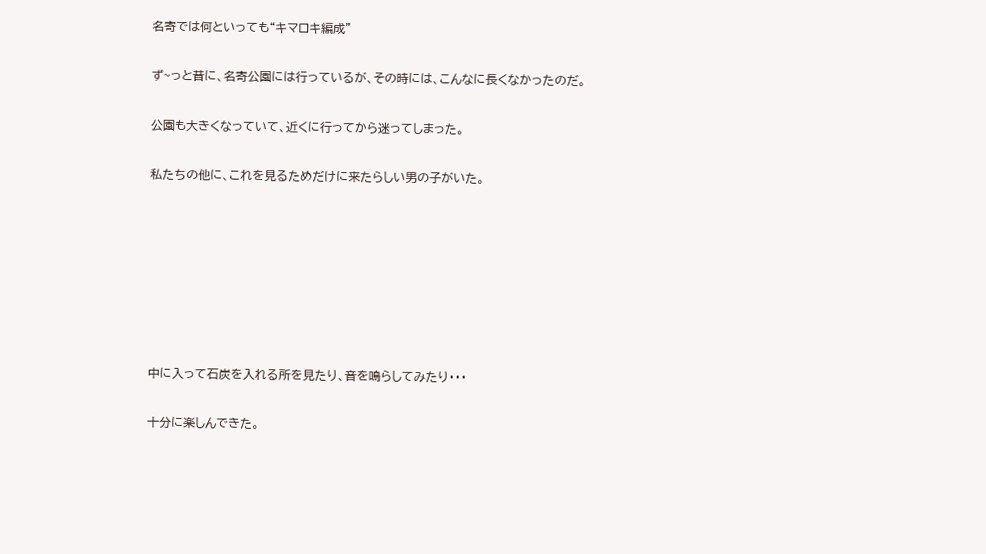名寄では何といっても“キマロキ編成”

ず~っと昔に、名寄公園には行っているが、その時には、こんなに長くなかったのだ。

公園も大きくなっていて、近くに行ってから迷ってしまった。

私たちの他に、これを見るためだけに来たらしい男の子がいた。







中に入って石炭を入れる所を見たり、音を鳴らしてみたり・・・

十分に楽しんできた。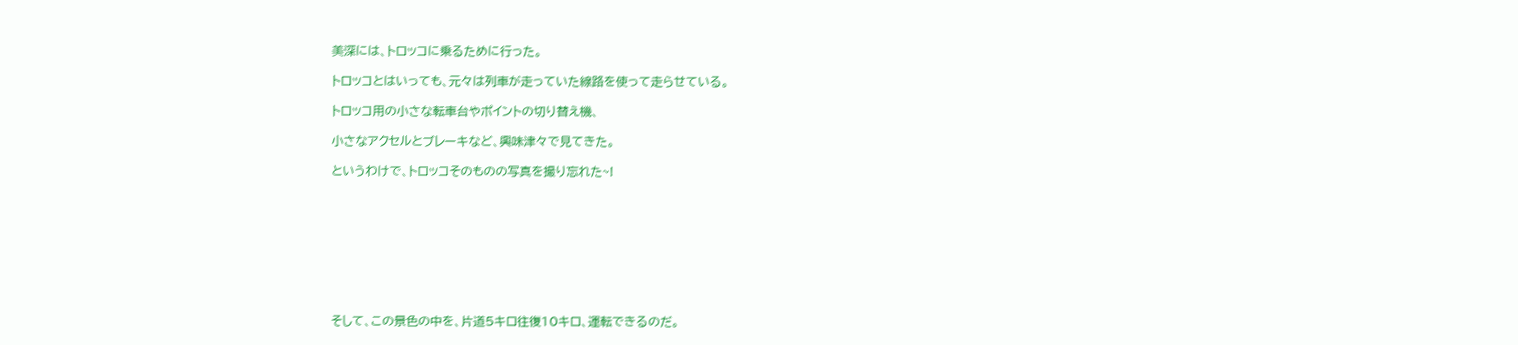美深には、トロッコに乗るために行った。

トロッコとはいっても、元々は列車が走っていた線路を使って走らせている。

トロッコ用の小さな転車台やポイントの切り替え機、

小さなアクセルとブレーキなど、興味津々で見てきた。

というわけで、トロッコそのものの写真を撮り忘れた~!









そして、この景色の中を、片道5キロ往復10キロ、運転できるのだ。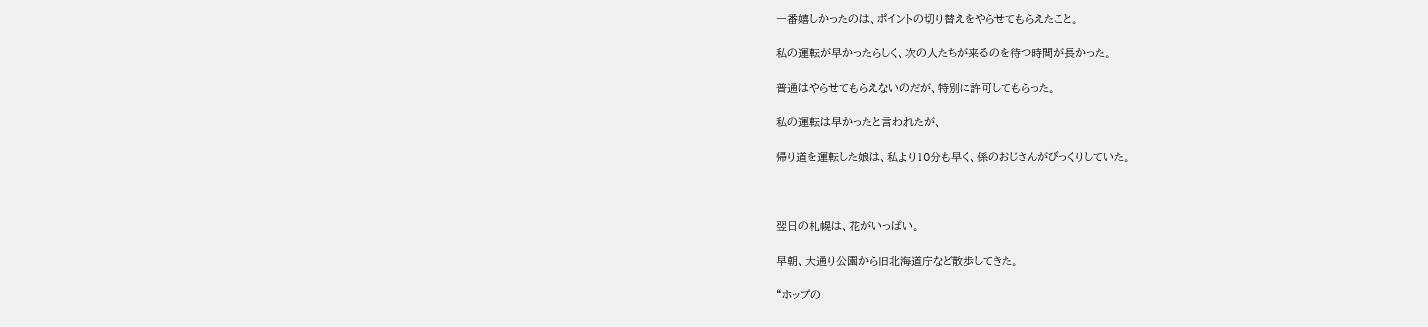一番嬉しかったのは、ポイントの切り替えをやらせてもらえたこと。

私の運転が早かったらしく、次の人たちが来るのを待つ時間が長かった。

普通はやらせてもらえないのだが、特別に許可してもらった。

私の運転は早かったと言われたが、

帰り道を運転した娘は、私より10分も早く、係のおじさんがびっくりしていた。



翌日の札幌は、花がいっぱい。

早朝、大通り公園から旧北海道庁など散歩してきた。

“ホップの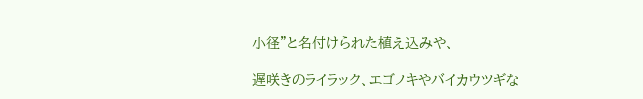小径”と名付けられた植え込みや、

遅咲きのライラック、エゴノキやバイカウツギな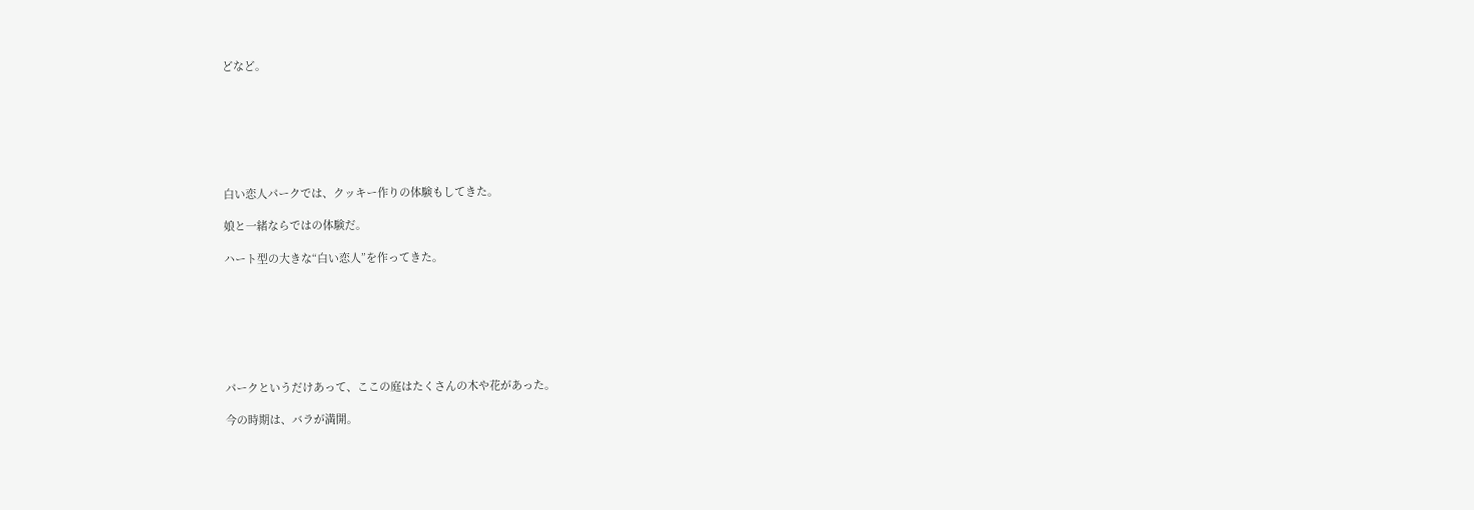どなど。







白い恋人パークでは、クッキー作りの体験もしてきた。

娘と一緒ならではの体験だ。

ハート型の大きな“白い恋人”を作ってきた。







パークというだけあって、ここの庭はたくさんの木や花があった。

今の時期は、バラが満開。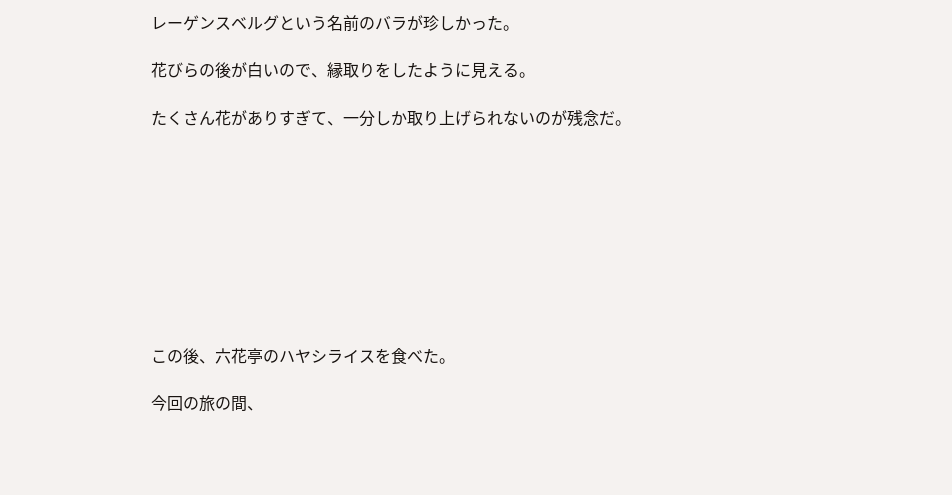レーゲンスベルグという名前のバラが珍しかった。

花びらの後が白いので、縁取りをしたように見える。

たくさん花がありすぎて、一分しか取り上げられないのが残念だ。









この後、六花亭のハヤシライスを食べた。

今回の旅の間、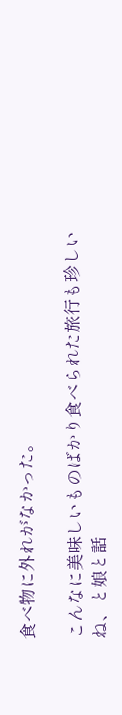食べ物に外れがなかった。

こんなに美味しいものばかり食べられた旅行も珍しいね、と娘と話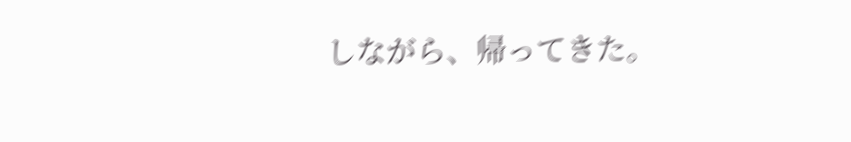しながら、帰ってきた。